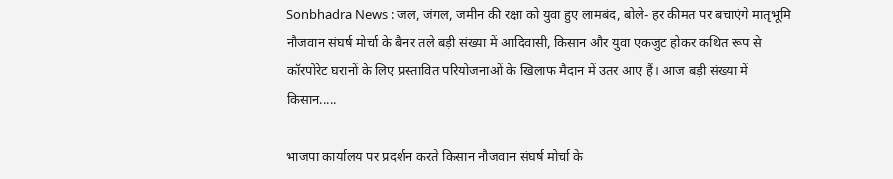Sonbhadra News : जल, जंगल, जमीन की रक्षा को युवा हुए लामबंद, बोले- हर कीमत पर बचाएंगे मातृभूमि
नौजवान संघर्ष मोर्चा के बैनर तले बड़ी संख्या में आदिवासी, किसान और युवा एकजुट होकर कथित रूप से कॉरपोरेट घरानों के लिए प्रस्तावित परियोजनाओं के खिलाफ मैदान में उतर आए हैं। आज बड़ी संख्या में किसान.....

भाजपा कार्यालय पर प्रदर्शन करते किसान नौजवान संघर्ष मोर्चा के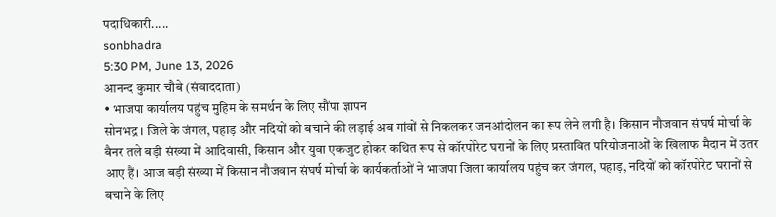पदाधिकारी.....
sonbhadra
5:30 PM, June 13, 2026
आनन्द कुमार चौबे (संवाददाता)
• भाजपा कार्यालय पहुंच मुहिम के समर्थन के लिए सौंपा ज्ञापन
सोनभद्र । जिले के जंगल, पहाड़ और नदियों को बचाने की लड़ाई अब गांवों से निकलकर जनआंदोलन का रूप लेने लगी है। किसान नौजवान संघर्ष मोर्चा के बैनर तले बड़ी संख्या में आदिवासी, किसान और युवा एकजुट होकर कथित रूप से कॉरपोरेट घरानों के लिए प्रस्तावित परियोजनाओं के खिलाफ मैदान में उतर आए हैं। आज बड़ी संख्या में किसान नौजवान संघर्ष मोर्चा के कार्यकर्ताओं ने भाजपा जिला कार्यालय पहुंच कर जंगल, पहाड़, नदियों को कॉरपोरेट घरानों से बचाने के लिए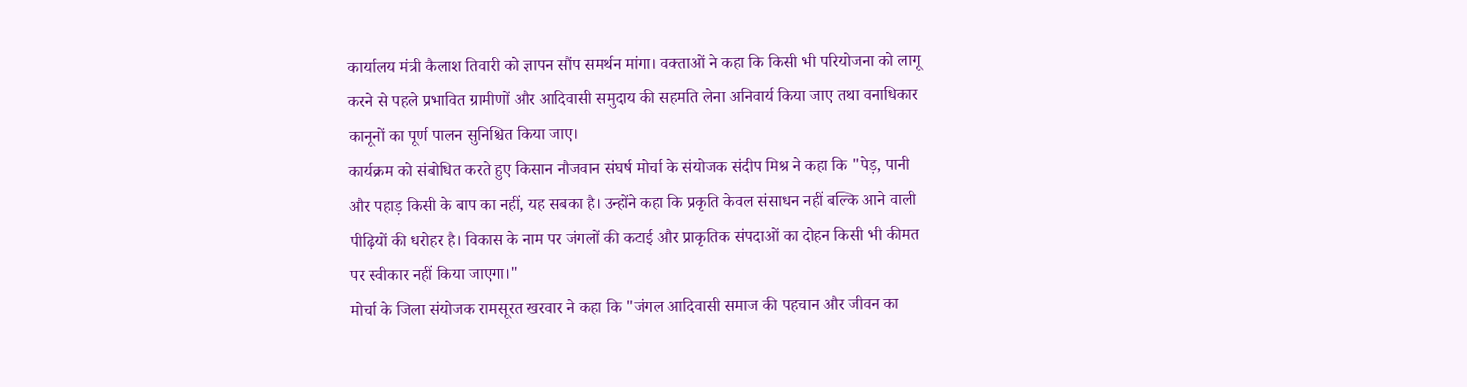कार्यालय मंत्री कैलाश तिवारी को ज्ञापन सौंप समर्थन मांगा। वक्ताओं ने कहा कि किसी भी परियोजना को लागू करने से पहले प्रभावित ग्रामीणों और आदिवासी समुदाय की सहमति लेना अनिवार्य किया जाए तथा वनाधिकार कानूनों का पूर्ण पालन सुनिश्चित किया जाए।
कार्यक्रम को संबोधित करते हुए किसान नौजवान संघर्ष मोर्चा के संयोजक संदीप मिश्र ने कहा कि "पेड़, पानी और पहाड़ किसी के बाप का नहीं, यह सबका है। उन्होंने कहा कि प्रकृति केवल संसाधन नहीं बल्कि आने वाली पीढ़ियों की धरोहर है। विकास के नाम पर जंगलों की कटाई और प्राकृतिक संपदाओं का दोहन किसी भी कीमत पर स्वीकार नहीं किया जाएगा।"
मोर्चा के जिला संयोजक रामसूरत खरवार ने कहा कि "जंगल आदिवासी समाज की पहचान और जीवन का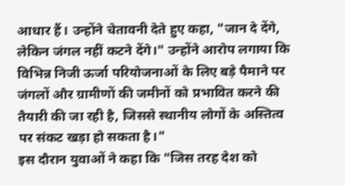आधार हैं। उन्होंने चेतावनी देते हुए कहा, "जान दे देंगे, लेकिन जंगल नहीं कटने देंगे।" उन्होंने आरोप लगाया कि विभिन्न निजी ऊर्जा परियोजनाओं के लिए बड़े पैमाने पर जंगलों और ग्रामीणों की जमीनों को प्रभावित करने की तैयारी की जा रही है, जिससे स्थानीय लोगों के अस्तित्व पर संकट खड़ा हो सकता है।"
इस दौरान युवाओं ने कहा कि "जिस तरह देश को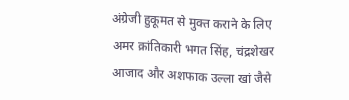अंग्रेजी हुकूमत से मुक्त कराने के लिए अमर क्रांतिकारी भगत सिंह, चंद्रशेखर आजाद और अशफाक उल्ला खां जैसे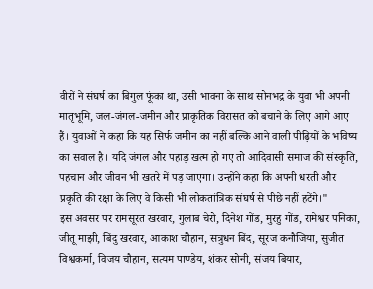वीरों ने संघर्ष का बिगुल फूंका था, उसी भावना के साथ सोनभद्र के युवा भी अपनी मातृभूमि, जल-जंगल-जमीन और प्राकृतिक विरासत को बचाने के लिए आगे आए हैं। युवाओं ने कहा कि यह सिर्फ जमीन का नहीं बल्कि आने वाली पीढ़ियों के भविष्य का सवाल है। यदि जंगल और पहाड़ खत्म हो गए तो आदिवासी समाज की संस्कृति, पहचान और जीवन भी खतरे में पड़ जाएगा। उन्होंने कहा कि अपनी धरती और प्रकृति की रक्षा के लिए वे किसी भी लोकतांत्रिक संघर्ष से पीछे नहीं हटेंगे।"
इस अवसर पर रामसूरत खरवार, गुलाब चेरो, दिनेश गोंड, मुरहु गोंड, रामेश्वर पनिका, जीतू माझी, बिंदु खरवार, आकाश चौहान, सत्रुधन बिंद, सूरज कनौजिया, सुजीत विश्वकर्मा, विजय चौहान, सत्यम पाण्डेय, शंकर सोनी, संजय बियार,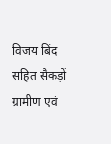विजय बिंद सहित सैकड़ों ग्रामीण एवं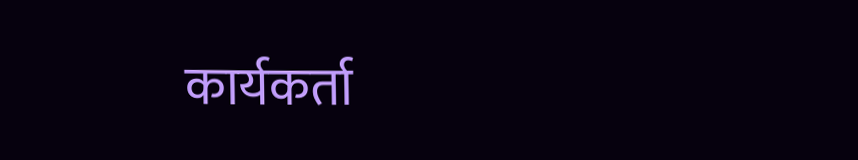कार्यकर्ता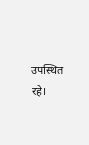उपस्थित रहे।